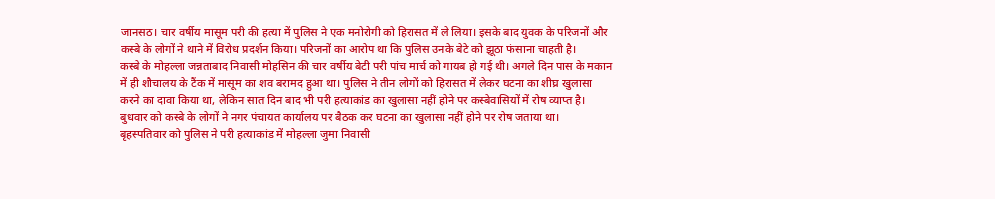जानसठ। चार वर्षीय मासूम परी की हत्या में पुलिस ने एक मनोरोगी को हिरासत में ले लिया। इसके बाद युवक के परिजनों और कस्बे के लोगों ने थाने में विरोध प्रदर्शन किया। परिजनों का आरोप था कि पुलिस उनके बेटे को झूठा फंसाना चाहती है।
कस्बे के मोहल्ला जन्नताबाद निवासी मोहसिन की चार वर्षीय बेटी परी पांच मार्च को गायब हो गई थी। अगले दिन पास के मकान में ही शौचालय के टैंक में मासूम का शव बरामद हुआ था। पुलिस ने तीन लोगों को हिरासत में लेकर घटना का शीघ्र खुलासा करने का दावा किया था, लेकिन सात दिन बाद भी परी हत्याकांड का खुलासा नहीं होने पर कस्बेवासियों में रोष व्याप्त है। बुधवार को कस्बे के लोगों ने नगर पंचायत कार्यालय पर बैठक कर घटना का खुलासा नहीं होने पर रोष जताया था।
बृहस्पतिवार को पुलिस ने परी हत्याकांड में मोहल्ला जुमा निवासी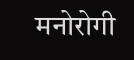मनोरोगी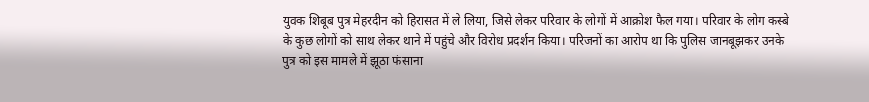युवक शिबूब पुत्र मेहरदीन को हिरासत में ले लिया, जिसे लेकर परिवार के लोगों में आक्रोश फैल गया। परिवार के लोग कस्बे के कुछ लोगों को साथ लेकर थाने में पहुंचे और विरोध प्रदर्शन किया। परिजनों का आरोप था कि पुलिस जानबूझकर उनके पुत्र को इस मामले में झूठा फंसाना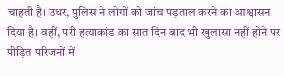चाहती है। उधर, पुलिस ने लोगों को जांच पड़ताल करने का आश्वासन दिया है। वहीं, परी हत्याकांड का सात दिन बाद भी खुलासा नहीं होने पर पीड़ित परिजनों में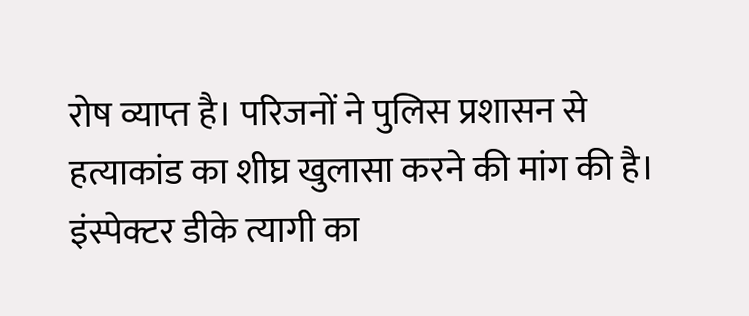रोष व्याप्त है। परिजनों ने पुलिस प्रशासन से हत्याकांड का शीघ्र खुलासा करने की मांग की है।
इंस्पेक्टर डीके त्यागी का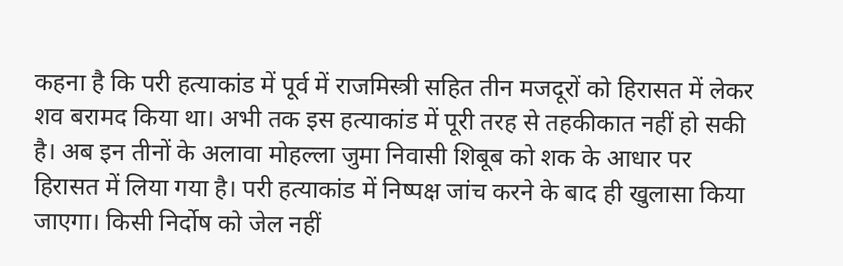कहना है कि परी हत्याकांड में पूर्व में राजमिस्त्री सहित तीन मजदूरों को हिरासत में लेकर शव बरामद किया था। अभी तक इस हत्याकांड में पूरी तरह से तहकीकात नहीं हो सकी है। अब इन तीनों के अलावा मोहल्ला जुमा निवासी शिबूब को शक के आधार पर हिरासत में लिया गया है। परी हत्याकांड में निष्पक्ष जांच करने के बाद ही खुलासा किया जाएगा। किसी निर्दोष को जेल नहीं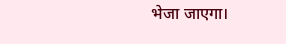भेजा जाएगा।